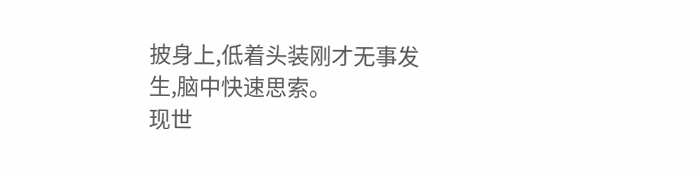披身上,低着头装刚才无事发生,脑中快速思索。
现世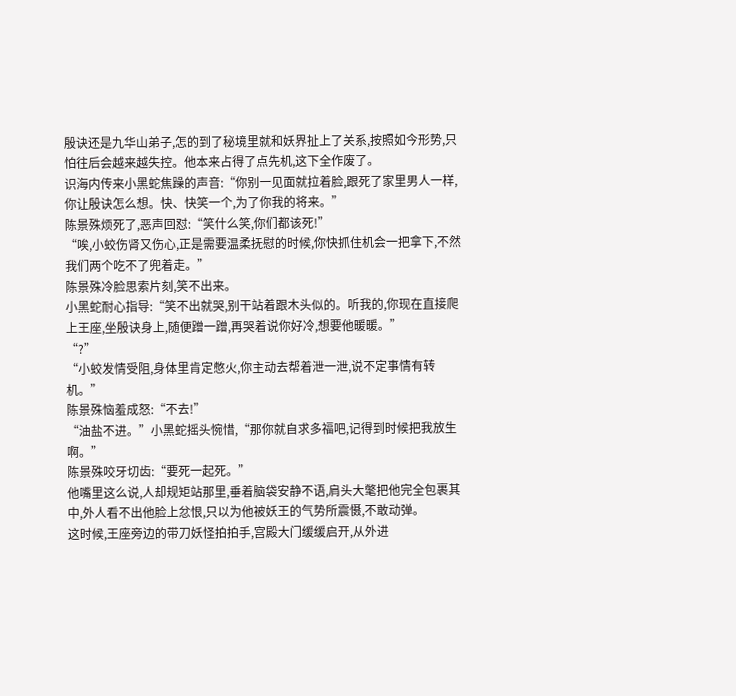殷诀还是九华山弟子,怎的到了秘境里就和妖界扯上了关系,按照如今形势,只怕往后会越来越失控。他本来占得了点先机,这下全作废了。
识海内传来小黑蛇焦躁的声音:“你别一见面就拉着脸,跟死了家里男人一样,你让殷诀怎么想。快、快笑一个,为了你我的将来。”
陈景殊烦死了,恶声回怼:“笑什么笑,你们都该死!”
“唉,小蛟伤肾又伤心,正是需要温柔抚慰的时候,你快抓住机会一把拿下,不然我们两个吃不了兜着走。”
陈景殊冷脸思索片刻,笑不出来。
小黑蛇耐心指导:“笑不出就哭,别干站着跟木头似的。听我的,你现在直接爬上王座,坐殷诀身上,随便蹭一蹭,再哭着说你好冷,想要他暖暖。”
“?”
“小蛟发情受阻,身体里肯定憋火,你主动去帮着泄一泄,说不定事情有转机。”
陈景殊恼羞成怒:“不去!”
“油盐不进。”小黑蛇摇头惋惜,“那你就自求多福吧,记得到时候把我放生啊。”
陈景殊咬牙切齿:“要死一起死。”
他嘴里这么说,人却规矩站那里,垂着脑袋安静不语,肩头大氅把他完全包裹其中,外人看不出他脸上忿恨,只以为他被妖王的气势所震慑,不敢动弹。
这时候,王座旁边的带刀妖怪拍拍手,宫殿大门缓缓启开,从外进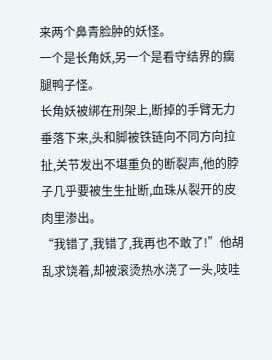来两个鼻青脸肿的妖怪。
一个是长角妖,另一个是看守结界的瘸腿鸭子怪。
长角妖被绑在刑架上,断掉的手臂无力垂落下来,头和脚被铁链向不同方向拉扯,关节发出不堪重负的断裂声,他的脖子几乎要被生生扯断,血珠从裂开的皮肉里渗出。
“我错了,我错了,我再也不敢了!”他胡乱求饶着,却被滚烫热水浇了一头,吱哇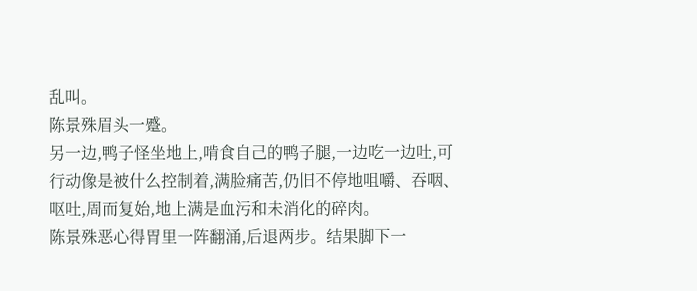乱叫。
陈景殊眉头一蹙。
另一边,鸭子怪坐地上,啃食自己的鸭子腿,一边吃一边吐,可行动像是被什么控制着,满脸痛苦,仍旧不停地咀嚼、吞咽、呕吐,周而复始,地上满是血污和未消化的碎肉。
陈景殊恶心得胃里一阵翻涌,后退两步。结果脚下一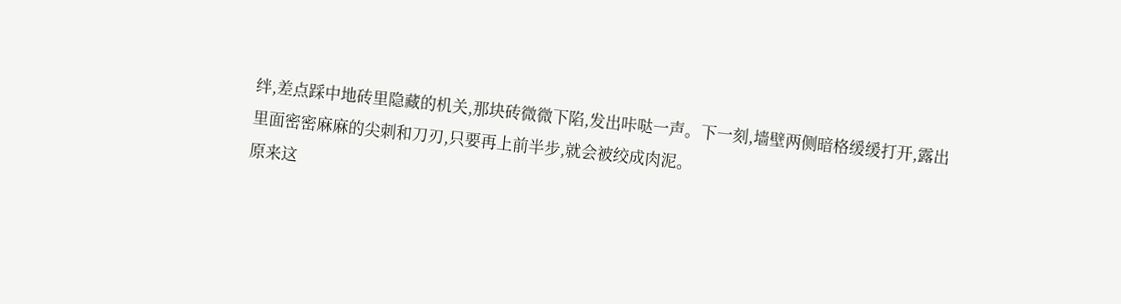绊,差点踩中地砖里隐藏的机关,那块砖微微下陷,发出咔哒一声。下一刻,墙壁两侧暗格缓缓打开,露出里面密密麻麻的尖刺和刀刃,只要再上前半步,就会被绞成肉泥。
原来这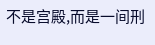不是宫殿,而是一间刑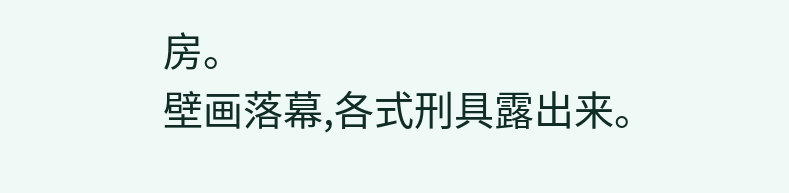房。
壁画落幕,各式刑具露出来。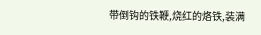带倒钩的铁鞭,烧红的烙铁,装满